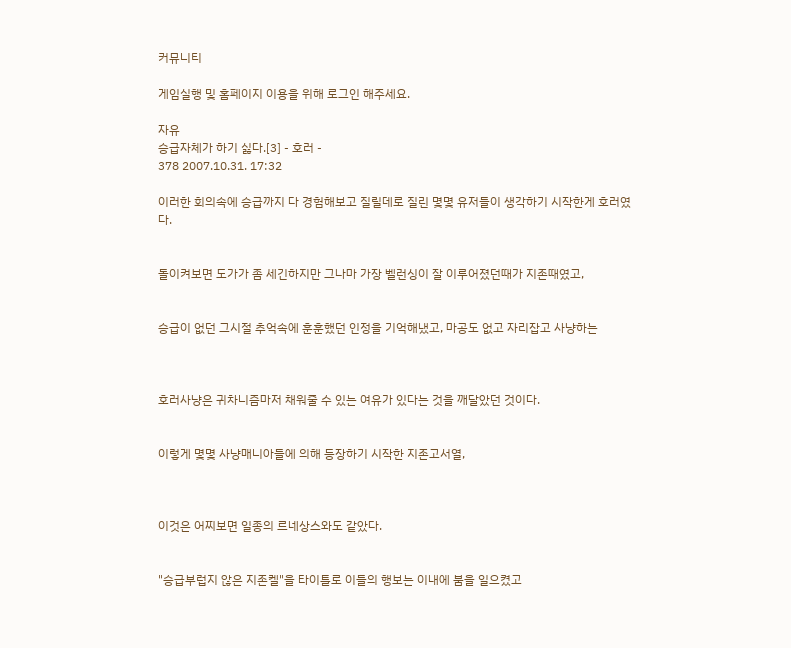커뮤니티

게임실행 및 홈페이지 이용을 위해 로그인 해주세요.

자유
승급자체가 하기 싫다.[3] - 호러 -
378 2007.10.31. 17:32

이러한 회의속에 승급까지 다 경험해보고 질릴데로 질린 몇몇 유저들이 생각하기 시작한게 호러였다.


돌이켜보면 도가가 좀 세긴하지만 그나마 가장 벨런싱이 잘 이루어졌던때가 지존때였고,


승급이 없던 그시절 추억속에 훈훈했던 인정을 기억해냈고, 마공도 없고 자리잡고 사냥하는



호러사냥은 귀차니즘마저 채워줄 수 있는 여유가 있다는 것을 깨달았던 것이다.


이렇게 몇몇 사냥매니아들에 의해 등장하기 시작한 지존고서열,



이것은 어찌보면 일종의 르네상스와도 같았다.


"승급부럽지 않은 지존켈"을 타이틀로 이들의 행보는 이내에 붐을 일으켰고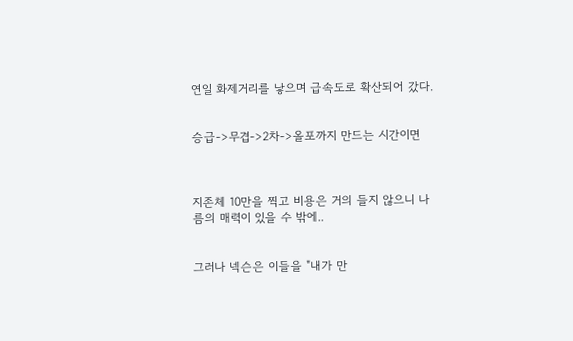연일 화제거리를 낳으며 급속도로 확산되어 갔다.


승급->무겹->2차->올포까지 만드는 시간이면



지존체 10만을 찍고 비용은 거의 들지 않으니 나름의 매력이 있을 수 밖에..


그러나 넥슨은 이들을 "내가 만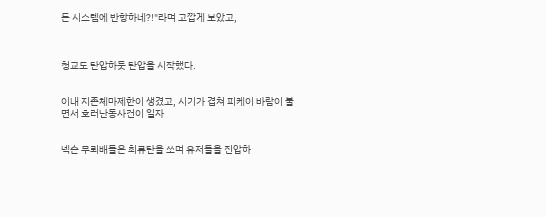든 시스템에 반항하네?!"라며 고깝게 보았고,



청교도 탄압하듯 탄압을 시작했다.


이내 지존체마제한이 생겼고, 시기가 겹쳐 피케이 바람이 불면서 호러난동사건이 일자


넥슨 무뢰배들은 최류탄을 쏘며 유저들을 진압하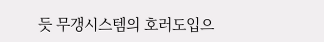듯 무갱시스템의 호러도입으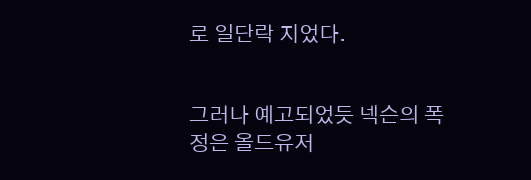로 일단락 지었다.


그러나 예고되었듯 넥슨의 폭정은 올드유저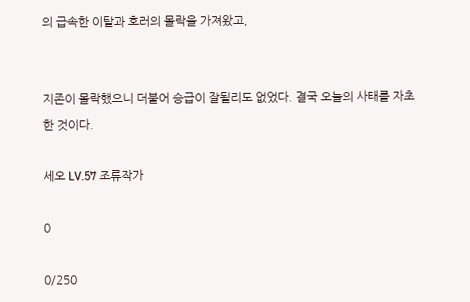의 급속한 이탈과 호러의 몰락을 가져왔고,


지존이 몰락했으니 더불어 승급이 잘될리도 없었다. 결국 오늘의 사태를 자초한 것이다.

세오 LV.57 조류작가

0

0/250